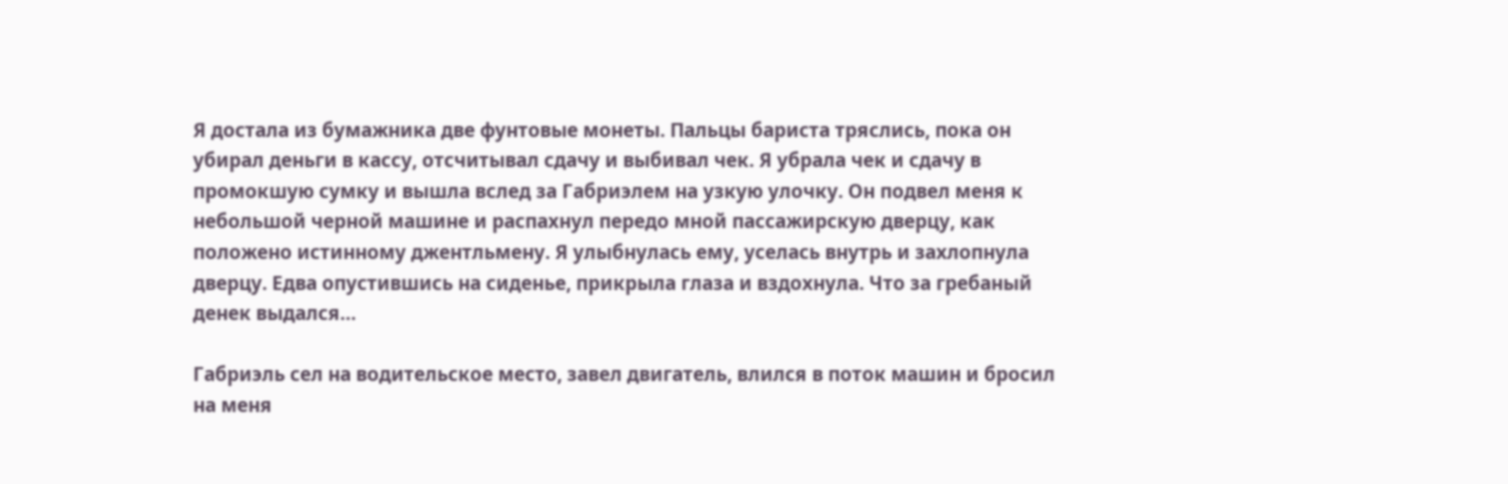Я достала из бумажника две фунтовые монеты. Пальцы бариста тряслись, пока он убирал деньги в кассу, отсчитывал сдачу и выбивал чек. Я убрала чек и сдачу в промокшую сумку и вышла вслед за Габриэлем на узкую улочку. Он подвел меня к небольшой черной машине и распахнул передо мной пассажирскую дверцу, как положено истинному джентльмену. Я улыбнулась ему, уселась внутрь и захлопнула дверцу. Едва опустившись на сиденье, прикрыла глаза и вздохнула. Что за гребаный денек выдался…

Габриэль сел на водительское место, завел двигатель, влился в поток машин и бросил на меня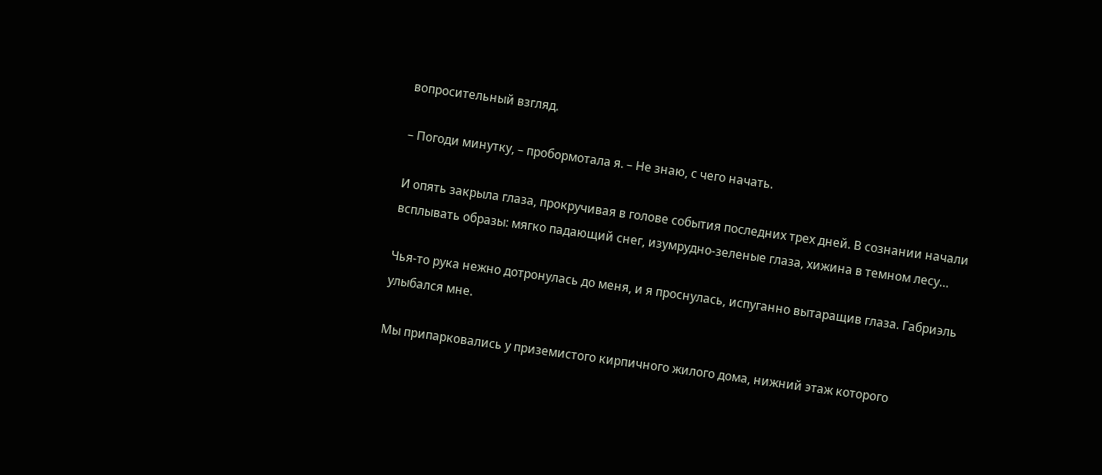вопросительный взгляд.

– Погоди минутку, – пробормотала я. – Не знаю, с чего начать.

И опять закрыла глаза, прокручивая в голове события последних трех дней. В сознании начали всплывать образы: мягко падающий снег, изумрудно-зеленые глаза, хижина в темном лесу…

Чья-то рука нежно дотронулась до меня, и я проснулась, испуганно вытаращив глаза. Габриэль улыбался мне.

Мы припарковались у приземистого кирпичного жилого дома, нижний этаж которого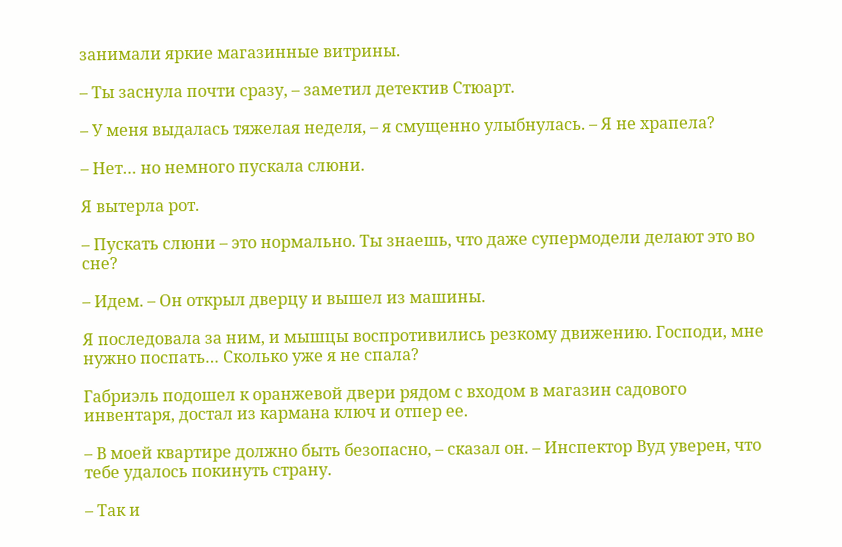занимали яркие магазинные витрины.

– Ты заснула почти сразу, – заметил детектив Стюарт.

– У меня выдалась тяжелая неделя, – я смущенно улыбнулась. – Я не храпела?

– Нет… но немного пускала слюни.

Я вытерла рот.

– Пускать слюни – это нормально. Ты знаешь, что даже супермодели делают это во сне?

– Идем. – Он открыл дверцу и вышел из машины.

Я последовала за ним, и мышцы воспротивились резкому движению. Господи, мне нужно поспать… Сколько уже я не спала?

Габриэль подошел к оранжевой двери рядом с входом в магазин садового инвентаря, достал из кармана ключ и отпер ее.

– В моей квартире должно быть безопасно, – сказал он. – Инспектор Вуд уверен, что тебе удалось покинуть страну.

– Так и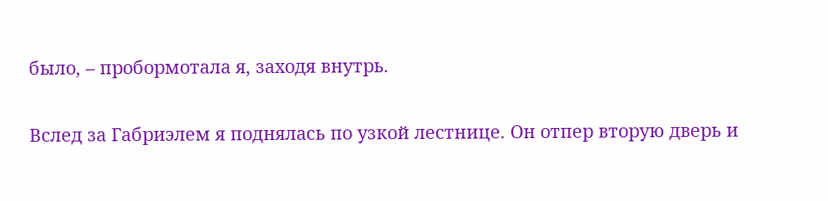было, – пробормотала я, заходя внутрь.

Вслед за Габриэлем я поднялась по узкой лестнице. Он отпер вторую дверь и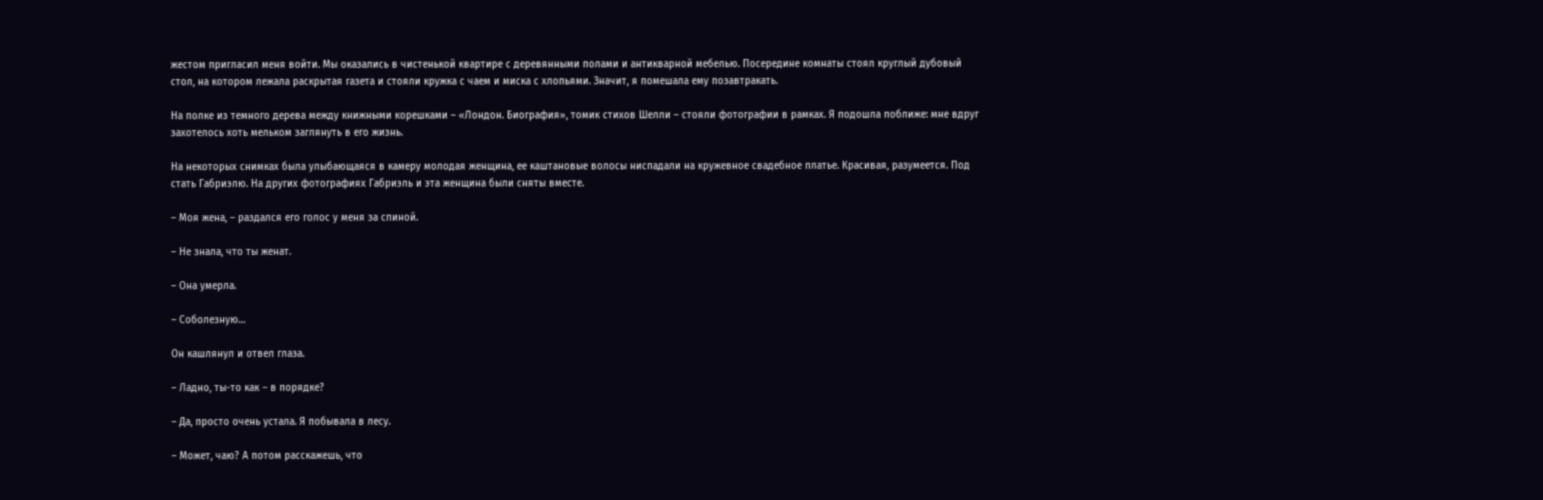жестом пригласил меня войти. Мы оказались в чистенькой квартире с деревянными полами и антикварной мебелью. Посередине комнаты стоял круглый дубовый стол, на котором лежала раскрытая газета и стояли кружка с чаем и миска с хлопьями. Значит, я помешала ему позавтракать.

На полке из темного дерева между книжными корешками – «Лондон. Биография», томик стихов Шелли – стояли фотографии в рамках. Я подошла поближе: мне вдруг захотелось хоть мельком заглянуть в его жизнь.

На некоторых снимках была улыбающаяся в камеру молодая женщина, ее каштановые волосы ниспадали на кружевное свадебное платье. Красивая, разумеется. Под стать Габриэлю. На других фотографиях Габриэль и эта женщина были сняты вместе.

– Моя жена, – раздался его голос у меня за спиной.

– Не знала, что ты женат.

– Она умерла.

– Соболезную…

Он кашлянул и отвел глаза.

– Ладно, ты-то как – в порядке?

– Да, просто очень устала. Я побывала в лесу.

– Может, чаю? А потом расскажешь, что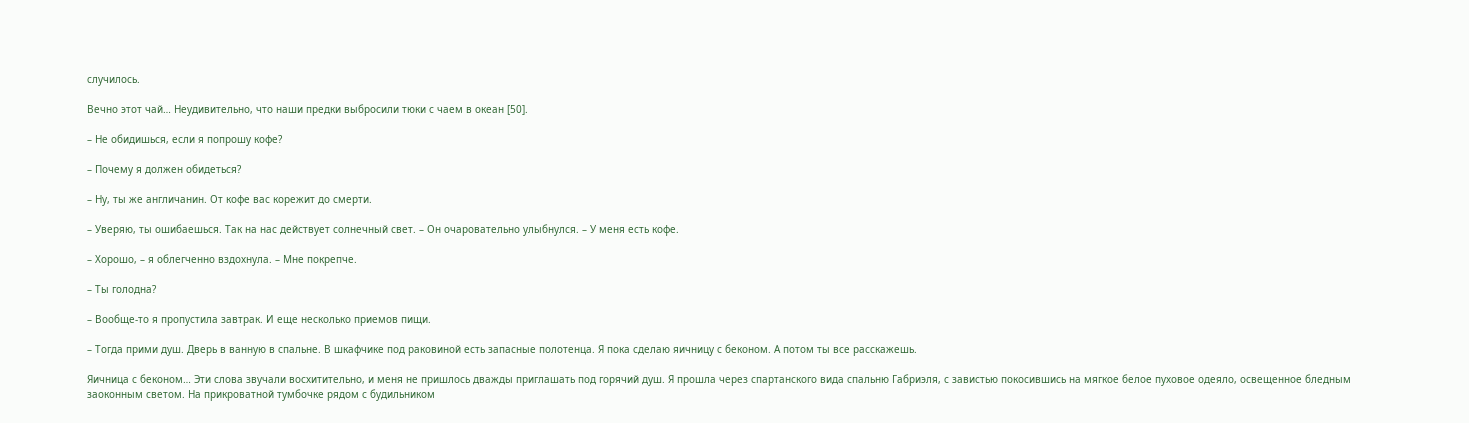случилось.

Вечно этот чай… Неудивительно, что наши предки выбросили тюки с чаем в океан [50].

– Не обидишься, если я попрошу кофе?

– Почему я должен обидеться?

– Ну, ты же англичанин. От кофе вас корежит до смерти.

– Уверяю, ты ошибаешься. Так на нас действует солнечный свет. – Он очаровательно улыбнулся. – У меня есть кофе.

– Хорошо, – я облегченно вздохнула. – Мне покрепче.

– Ты голодна?

– Вообще-то я пропустила завтрак. И еще несколько приемов пищи.

– Тогда прими душ. Дверь в ванную в спальне. В шкафчике под раковиной есть запасные полотенца. Я пока сделаю яичницу с беконом. А потом ты все расскажешь.

Яичница с беконом… Эти слова звучали восхитительно, и меня не пришлось дважды приглашать под горячий душ. Я прошла через спартанского вида спальню Габриэля, с завистью покосившись на мягкое белое пуховое одеяло, освещенное бледным заоконным светом. На прикроватной тумбочке рядом с будильником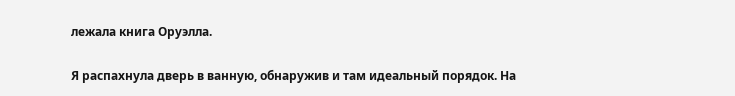лежала книга Оруэлла.

Я распахнула дверь в ванную, обнаружив и там идеальный порядок. На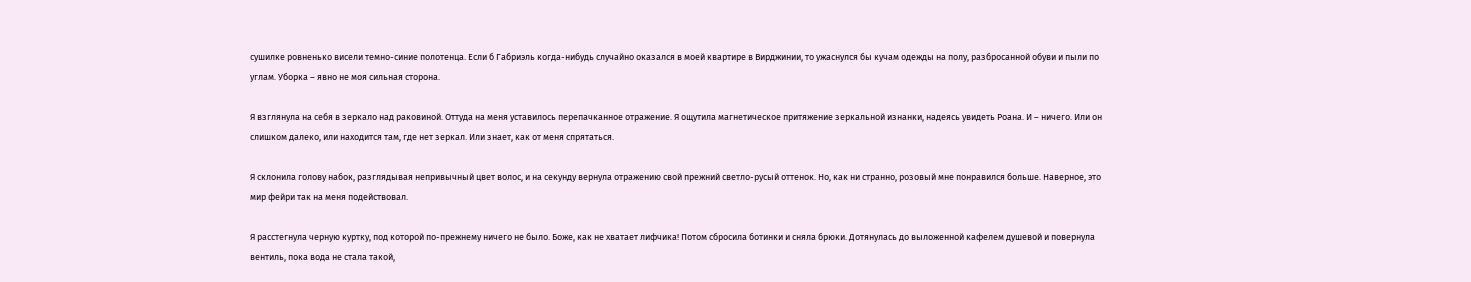сушилке ровненько висели темно-синие полотенца. Если б Габриэль когда-нибудь случайно оказался в моей квартире в Вирджинии, то ужаснулся бы кучам одежды на полу, разбросанной обуви и пыли по углам. Уборка – явно не моя сильная сторона.

Я взглянула на себя в зеркало над раковиной. Оттуда на меня уставилось перепачканное отражение. Я ощутила магнетическое притяжение зеркальной изнанки, надеясь увидеть Роана. И – ничего. Или он слишком далеко, или находится там, где нет зеркал. Или знает, как от меня спрятаться.

Я склонила голову набок, разглядывая непривычный цвет волос, и на секунду вернула отражению свой прежний светло-русый оттенок. Но, как ни странно, розовый мне понравился больше. Наверное, это мир фейри так на меня подействовал.

Я расстегнула черную куртку, под которой по-прежнему ничего не было. Боже, как не хватает лифчика! Потом сбросила ботинки и сняла брюки. Дотянулась до выложенной кафелем душевой и повернула вентиль, пока вода не стала такой,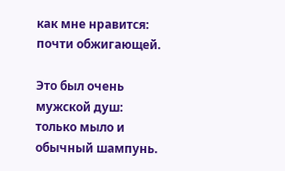как мне нравится: почти обжигающей.

Это был очень мужской душ: только мыло и обычный шампунь.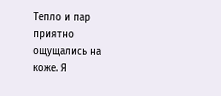Тепло и пар приятно ощущались на коже. Я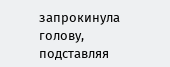запрокинула голову, подставляя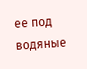ее под водяные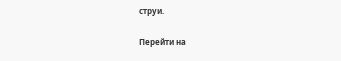струи.

Перейти на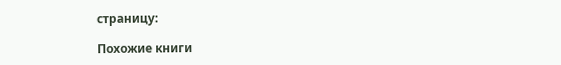страницу:

Похожие книги